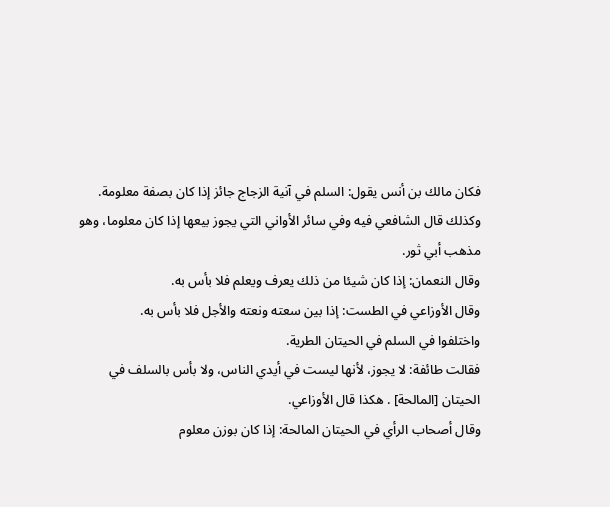فكان مالك بن أنس يقول: السلم في آنية الزجاج جائز إذا كان بصفة معلومة. وكذلك قال الشافعي فيه وفي سائر الأواني التي يجوز بيعها إذا كان معلوما، وهو مذهب أبي ثور.
وقال النعمان: إذا كان شيئا من ذلك يعرف ويعلم فلا بأس به.
وقال الأوزاعي في الطست: إذا بين سعته ونعته والأجل فلا بأس به.
واختلفوا في السلم في الحيتان الطرية.
فقالت طائفة: لا يجوز، لأنها ليست في أيدي الناس، ولا بأس بالسلف في الحيتان [المالحة] . هكذا قال الأوزاعي.
وقال أصحاب الرأي في الحيتان المالحة: إذا كان بوزن معلوم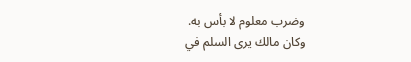وضرب معلوم لا بأس به.
وكان مالك يرى السلم في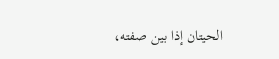الحيتان إذا بين صفته،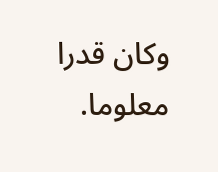وكان قدرا معلوما.